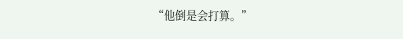“他倒是会打算。”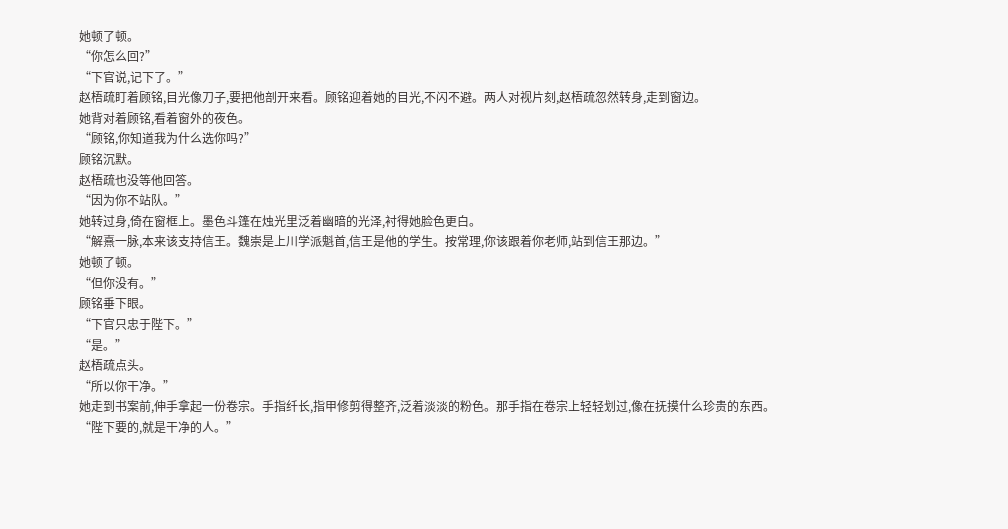她顿了顿。
“你怎么回?”
“下官说,记下了。”
赵梧疏盯着顾铭,目光像刀子,要把他剖开来看。顾铭迎着她的目光,不闪不避。两人对视片刻,赵梧疏忽然转身,走到窗边。
她背对着顾铭,看着窗外的夜色。
“顾铭,你知道我为什么选你吗?”
顾铭沉默。
赵梧疏也没等他回答。
“因为你不站队。”
她转过身,倚在窗框上。墨色斗篷在烛光里泛着幽暗的光泽,衬得她脸色更白。
“解熹一脉,本来该支持信王。魏崇是上川学派魁首,信王是他的学生。按常理,你该跟着你老师,站到信王那边。”
她顿了顿。
“但你没有。”
顾铭垂下眼。
“下官只忠于陛下。”
“是。”
赵梧疏点头。
“所以你干净。”
她走到书案前,伸手拿起一份卷宗。手指纤长,指甲修剪得整齐,泛着淡淡的粉色。那手指在卷宗上轻轻划过,像在抚摸什么珍贵的东西。
“陛下要的,就是干净的人。”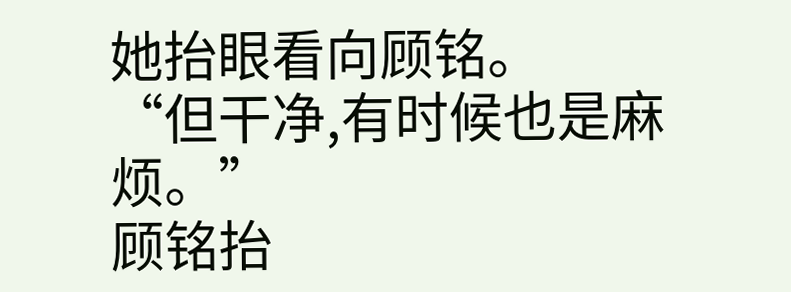她抬眼看向顾铭。
“但干净,有时候也是麻烦。”
顾铭抬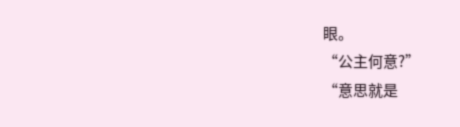眼。
“公主何意?”
“意思就是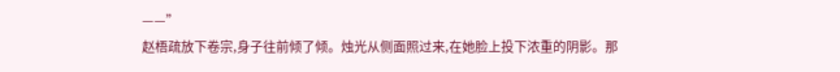——”
赵梧疏放下卷宗,身子往前倾了倾。烛光从侧面照过来,在她脸上投下浓重的阴影。那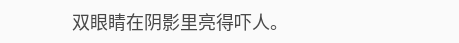双眼睛在阴影里亮得吓人。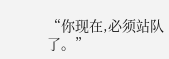“你现在,必须站队了。”